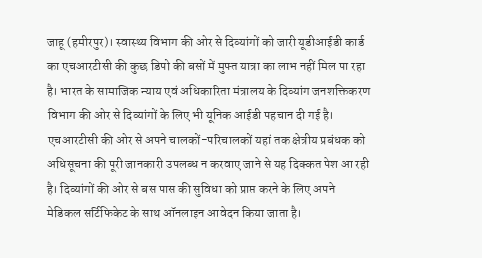जाहू (हमीरपुर)। स्वास्थ्य विभाग की ओर से दिव्यांगों को जारी यूडीआईडी कार्ड का एचआरटीसी की कुछ डिपो की बसों में मुफ्त यात्रा का लाभ नहीं मिल पा रहा है। भारत के सामाजिक न्याय एवं अधिकारिता मंत्रालय के दिव्यांग जनशक्तिकरण विभाग की ओर से दिव्यांगों के लिए भी यूनिक आईडी पहचान दी गई है। एचआरटीसी की ओर से अपने चालकों-परिचालकों यहां तक क्षेत्रीय प्रबंधक को अधिसूचना की पूरी जानकारी उपलब्ध न करवाए जाने से यह दिक्कत पेश आ रही है। दिव्यांगों की ओर से बस पास की सुविधा को प्राप्त करने के लिए अपने मेडिकल सर्टिफिकेट के साथ ऑनलाइन आवेदन किया जाता है।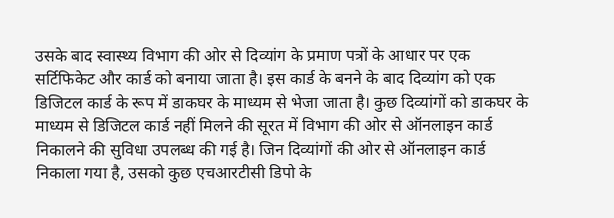उसके बाद स्वास्थ्य विभाग की ओर से दिव्यांग के प्रमाण पत्रों के आधार पर एक सर्टिफिकेट और कार्ड को बनाया जाता है। इस कार्ड के बनने के बाद दिव्यांग को एक डिजिटल कार्ड के रूप में डाकघर के माध्यम से भेजा जाता है। कुछ दिव्यांगों को डाकघर के माध्यम से डिजिटल कार्ड नहीं मिलने की सूरत में विभाग की ओर से ऑनलाइन कार्ड निकालने की सुविधा उपलब्ध की गई है। जिन दिव्यांगों की ओर से ऑनलाइन कार्ड निकाला गया है, उसको कुछ एचआरटीसी डिपो के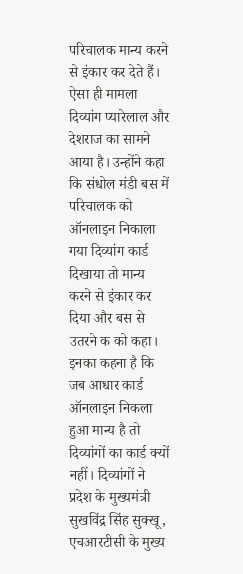परिचालक मान्य करने से इंकार कर देते हैं। ऐसा ही मामला दिव्यांग प्यारेलाल और देशराज का सामने आया है। उन्होंने कहा कि संधोल मंडी बस में परिचालक को ऑनलाइन निकाला गया दिव्यांग कार्ड दिखाया तो मान्य करने से इंकार कर दिया और बस से उतरने क को कहा। इनका कहना है कि जब आधार कार्ड ऑनलाइन निकला हुआ मान्य है तो दिव्यांगों का कार्ड क्यों नहीं। दिव्यांगों ने प्रदेश के मुख्यमंत्री सुखविंद्र सिंह सुक्खू, एचआरटीसी के मुख्य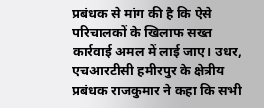प्रबंधक से मांग की है कि ऐसे परिचालकों के खिलाफ सख्त कार्रवाई अमल में लाई जाए। उधर, एचआरटीसी हमीरपुर के क्षेत्रीय प्रबंधक राजकुमार ने कहा कि सभी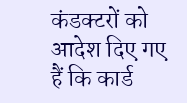कंडक्टरों को आदेश दिए गए हैं कि कार्ड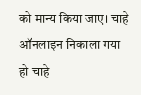को मान्य किया जाए। चाहे ऑनलाइन निकाला गया हो चाहे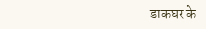डाकघर के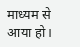माध्यम से आया हो।